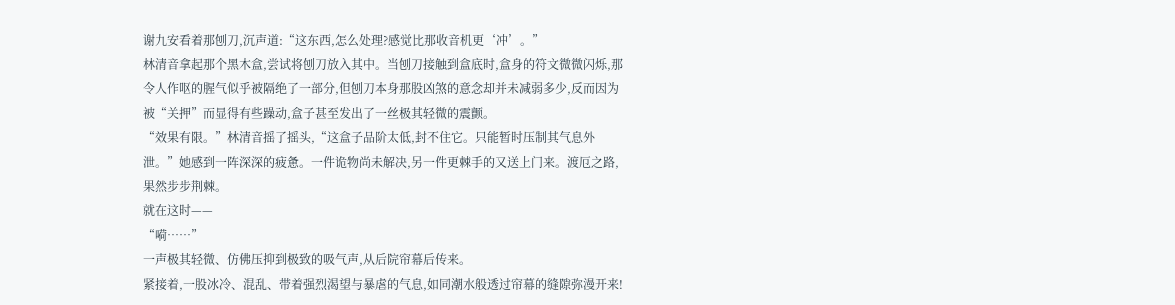谢九安看着那刨刀,沉声道:“这东西,怎么处理?感觉比那收音机更‘冲’。”
林清音拿起那个黑木盒,尝试将刨刀放入其中。当刨刀接触到盒底时,盒身的符文微微闪烁,那令人作呕的腥气似乎被隔绝了一部分,但刨刀本身那股凶煞的意念却并未减弱多少,反而因为被“关押”而显得有些躁动,盒子甚至发出了一丝极其轻微的震颤。
“效果有限。”林清音摇了摇头,“这盒子品阶太低,封不住它。只能暂时压制其气息外泄。”她感到一阵深深的疲惫。一件诡物尚未解决,另一件更棘手的又送上门来。渡厄之路,果然步步荆棘。
就在这时——
“嗬……”
一声极其轻微、仿佛压抑到极致的吸气声,从后院帘幕后传来。
紧接着,一股冰冷、混乱、带着强烈渴望与暴虐的气息,如同潮水般透过帘幕的缝隙弥漫开来!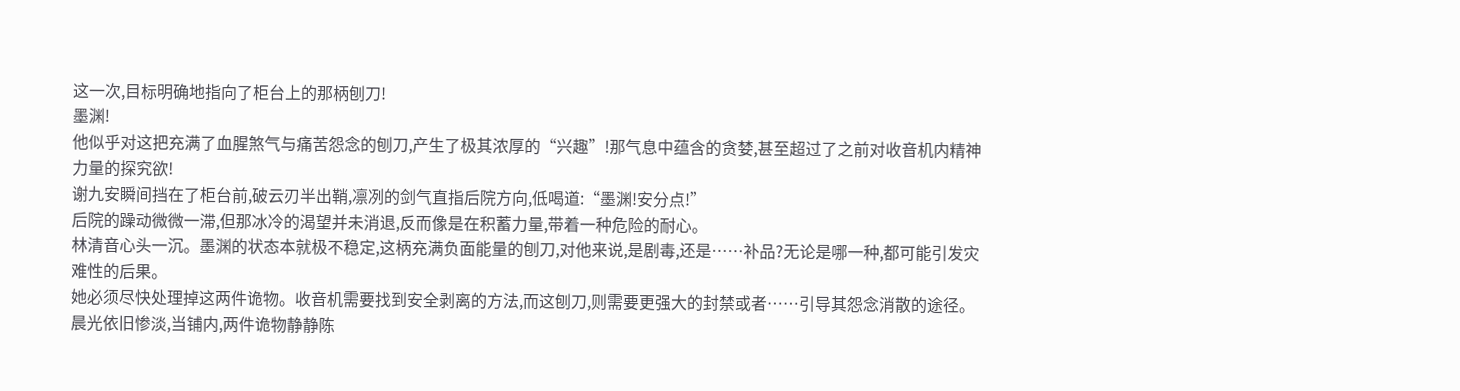这一次,目标明确地指向了柜台上的那柄刨刀!
墨渊!
他似乎对这把充满了血腥煞气与痛苦怨念的刨刀,产生了极其浓厚的“兴趣”!那气息中蕴含的贪婪,甚至超过了之前对收音机内精神力量的探究欲!
谢九安瞬间挡在了柜台前,破云刃半出鞘,凛冽的剑气直指后院方向,低喝道:“墨渊!安分点!”
后院的躁动微微一滞,但那冰冷的渴望并未消退,反而像是在积蓄力量,带着一种危险的耐心。
林清音心头一沉。墨渊的状态本就极不稳定,这柄充满负面能量的刨刀,对他来说,是剧毒,还是……补品?无论是哪一种,都可能引发灾难性的后果。
她必须尽快处理掉这两件诡物。收音机需要找到安全剥离的方法,而这刨刀,则需要更强大的封禁或者……引导其怨念消散的途径。
晨光依旧惨淡,当铺内,两件诡物静静陈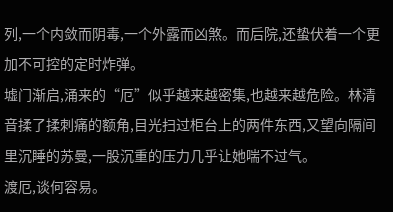列,一个内敛而阴毒,一个外露而凶煞。而后院,还蛰伏着一个更加不可控的定时炸弹。
墟门渐启,涌来的“厄”似乎越来越密集,也越来越危险。林清音揉了揉刺痛的额角,目光扫过柜台上的两件东西,又望向隔间里沉睡的苏曼,一股沉重的压力几乎让她喘不过气。
渡厄,谈何容易。